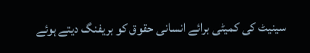سینیٹ کی کمیٹی برائے انسانی حقوق کو بریفنگ دیتے ہوئے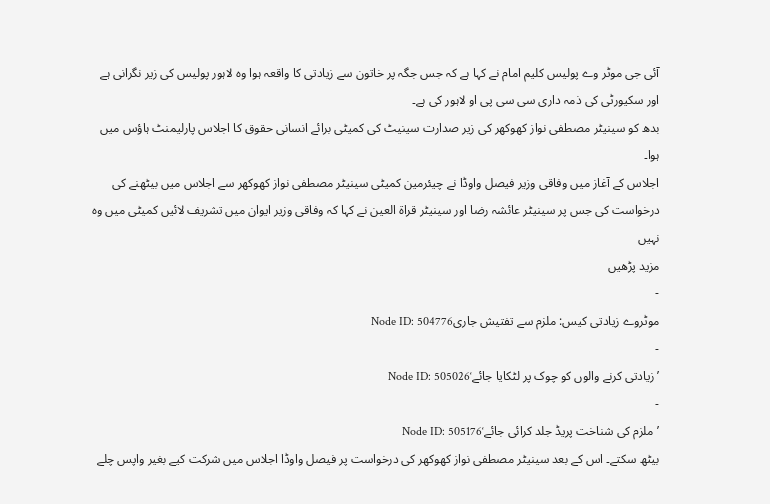آئی جی موٹر وے پولیس کلیم امام نے کہا ہے کہ جس جگہ پر خاتون سے زیادتی کا واقعہ ہوا وہ لاہور پولیس کی زیر نگرانی ہے اور سکیورٹی کی ذمہ داری سی سی پی او لاہور کی ہے۔
بدھ کو سینیٹر مصطفی نواز کھوکھر کی زیر صدارت سینیٹ کی کمیٹی برائے انسانی حقوق کا اجلاس پارلیمنٹ ہاؤس میں ہوا۔
اجلاس کے آغاز میں وفاقی وزیر فیصل واوڈا نے چیئرمین کمیٹی سینیٹر مصطفی نواز کھوکھر سے اجلاس میں بیٹھنے کی درخواست کی جس پر سینیٹر عائشہ رضا اور سینیٹر قراۃ العین نے کہا کہ وفاقی وزیر ایوان میں تشریف لائیں کمیٹی میں وہ نہیں
مزید پڑھیں
-
موٹروے زیادتی کیس: ملزم سے تفتیش جاریNode ID: 504776
-
’زیادتی کرنے والوں کو چوک پر لٹکایا جائے‘Node ID: 505026
-
’ملزم کی شناخت پریڈ جلد کرائی جائے‘Node ID: 505176
بیٹھ سکتے۔ اس کے بعد سینیٹر مصطفی نواز کھوکھر کی درخواست پر فیصل واوڈا اجلاس میں شرکت کیے بغیر واپس چلے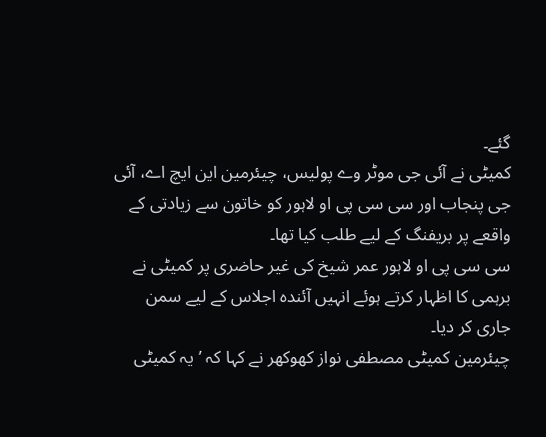گئے۔
کمیٹی نے آئی جی موٹر وے پولیس، چیئرمین این ایچ اے، آئی جی پنجاب اور سی سی پی او لاہور کو خاتون سے زیادتی کے واقعے پر بریفنگ کے لیے طلب کیا تھا۔
سی سی پی او لاہور عمر شیخ کی غیر حاضری پر کمیٹی نے برہمی کا اظہار کرتے ہوئے انہیں آئندہ اجلاس کے لیے سمن جاری کر دیا۔
چیئرمین کمیٹی مصطفی نواز کھوکھر نے کہا کہ ’یہ کمیٹی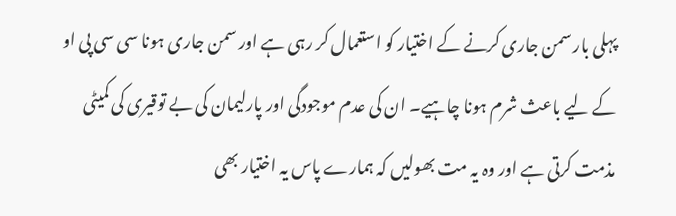پہلی بار سمن جاری کرنے کے اختیار کو استعمال کر رہی ہے اور سمن جاری ہونا سی سی پی او کے لیے باعث شرم ہونا چاہیے۔ ان کی عدم موجودگی اور پارلیمان کی بے توقیری کی کمیٹی مذمت کرتی ہے اور وہ یہ مت بھولیں کہ ہمارے پاس یہ اختیار بھی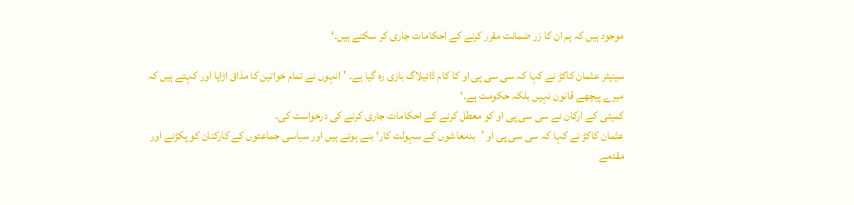موجود ہیں کہ ہم ان کا زر ضمانت مقرر کرنے کے احکامات جاری کر سکتے ہیں۔‘

سینیٹر عثمان کاکڑ نے کہا کہ سی سی پی او کا کام ڈائیلاگ بازی رہ گیا ہے۔ ’انہوں نے تمام خواتین کا مذاق اڑایا اور کہتے ہیں کہ میرے پیچھے قانون نہیں بلکہ حکومت ہے۔‘
کمیٹی کے ارکان نے سی سی پی او کو معطل کرنے کے احکامات جاری کرنے کی درخواست کی۔
عثمان کاکڑ نے کہا کہ سی سی پی او ’بدمعاشوں کے سہولت کار‘ بنے ہوئے ہیں اور سیاسی جماعتوں کے کارکنان کو پکڑنے اور مقدمے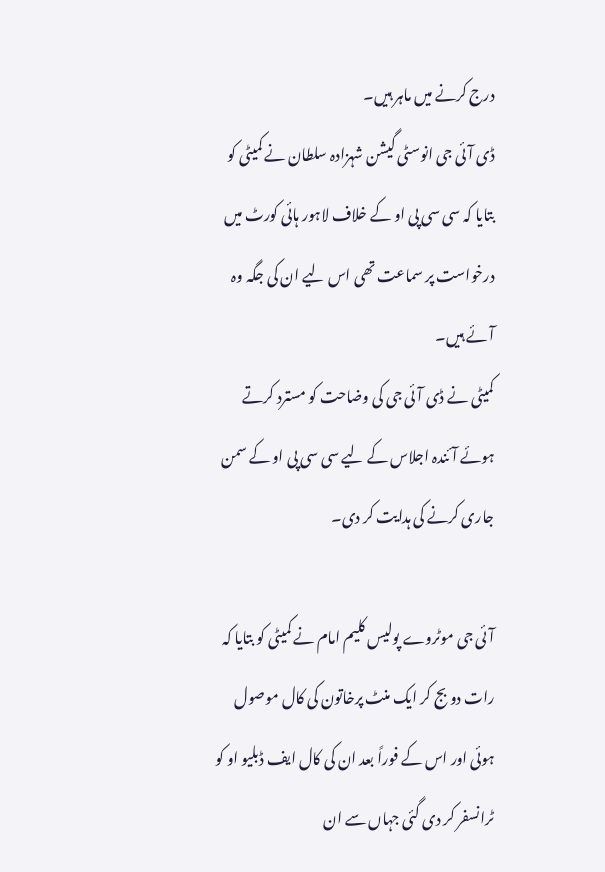درج کرنے میں ماہر ہیں۔
ڈی آئی جی انوسٹی گیشن شہزادہ سلطان نے کمیٹی کو بتایا کہ سی سی پی او کے خلاف لاہور ہائی کورٹ میں درخواست پر سماعت تھی اس لیے ان کی جگہ وہ آئے ہیں۔
کمیٹی نے ڈی آئی جی کی وضاحت کو مسترد کرتے ہوئے آئندہ اجلاس کے لیے سی سی پی او کے سمن جاری کرنے کی ہدایت کر دی۔

آئی جی موٹروے پولیس کلیم امام نے کمیٹی کو بتایا کہ رات دو بج کر ایک منٹ پرخاتون کی کال موصول ہوئی اور اس کے فوراً بعد ان کی کال ایف ڈبلیو او کو ٹرانسفر کر دی گئی جہاں سے ان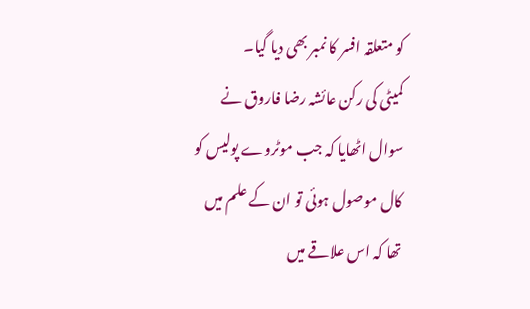کو متعلقہ افسر کا نمبر بھی دیا گیا۔
کمیٹی کی رکن عائشہ رضا فاروق نے سوال اٹھایا کہ جب موٹروے پولیس کو کال موصول ہوئی تو ان کے علم میں تھا کہ اس علاقے میں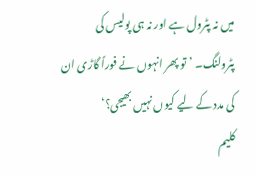میں نہ پٹرول ہے اور نہ ہی پولیس کی پٹرولنگ۔ ’تو پھر انہوں نے فوراً گاڑی ان کی مدد کے لیے کیوں نہیں بھیجی؟‘
کلیم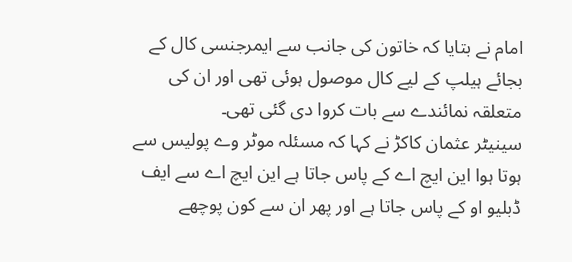امام نے بتایا کہ خاتون کی جانب سے ایمرجنسی کال کے بجائے ہیلپ کے لیے کال موصول ہوئی تھی اور ان کی متعلقہ نمائندے سے بات کروا دی گئی تھی۔
سینیٹر عثمان کاکڑ نے کہا کہ مسئلہ موٹر وے پولیس سے ہوتا ہوا این ایچ اے کے پاس جاتا ہے این ایچ اے سے ایف ڈبلیو او کے پاس جاتا ہے اور پھر ان سے کون پوچھے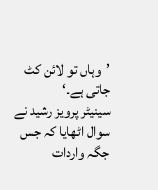’وہاں تو لائن کٹ جاتی ہے۔‘
سینیٹر پرویز رشید نے سوال اٹھایا کہ جس جگہ واردات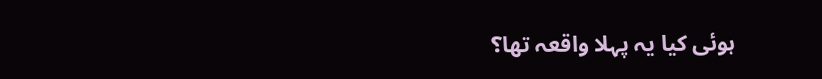ہوئی کیا یہ پہلا واقعہ تھا؟